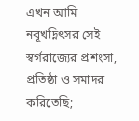এখন আমি নবূখদ্নিৎসর সেই স্বর্গরাজ্যের প্রশংসা, প্রতিষ্ঠা ও সমাদর করিতেছি;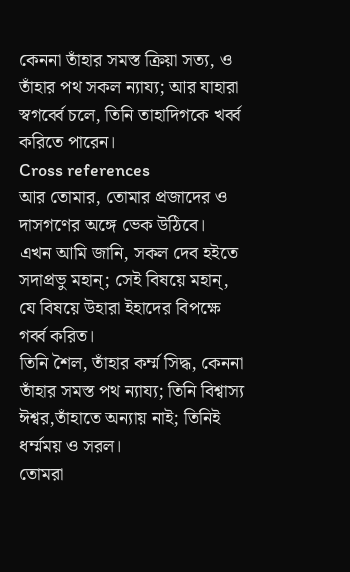কেননা তাঁহার সমস্ত ক্রিয়া সত্য, ও তাঁহার পথ সকল ন্যায্য; আর যাহারা স্বগর্ব্বে চলে, তিনি তাহাদিগকে খর্ব্ব করিতে পারেন।
Cross references
আর তোমার, তোমার প্রজাদের ও দাসগণের অঙ্গে ভেক উঠিবে।
এখন আমি জানি, সকল দেব হইতে সদাপ্রভু মহান্; সেই বিষয়ে মহান্, যে বিষয়ে উহারা ইহাদের বিপক্ষে গর্ব্ব করিত।
তিনি শৈল, তাঁহার কর্ম্ম সিদ্ধ, কেননা তাঁহার সমস্ত পথ ন্যায্য; তিনি বিশ্বাস্য ঈশ্বর,তাঁহাতে অন্যায় নাই; তিনিই ধর্ম্মময় ও সরল।
তোমরা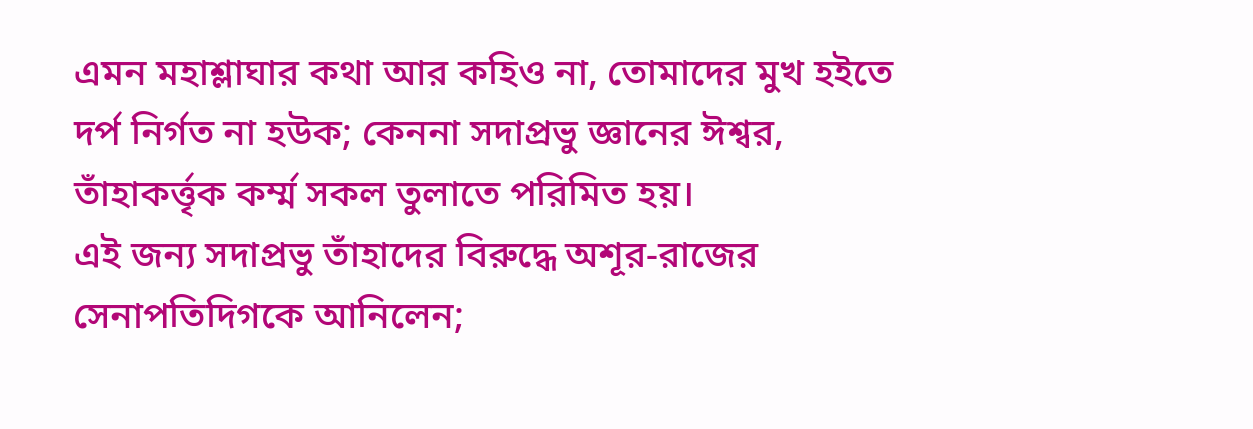এমন মহাশ্লাঘার কথা আর কহিও না, তোমাদের মুখ হইতে দর্প নির্গত না হউক; কেননা সদাপ্রভু জ্ঞানের ঈশ্বর, তাঁহাকর্ত্তৃক কর্ম্ম সকল তুলাতে পরিমিত হয়।
এই জন্য সদাপ্রভু তাঁহাদের বিরুদ্ধে অশূর-রাজের সেনাপতিদিগকে আনিলেন;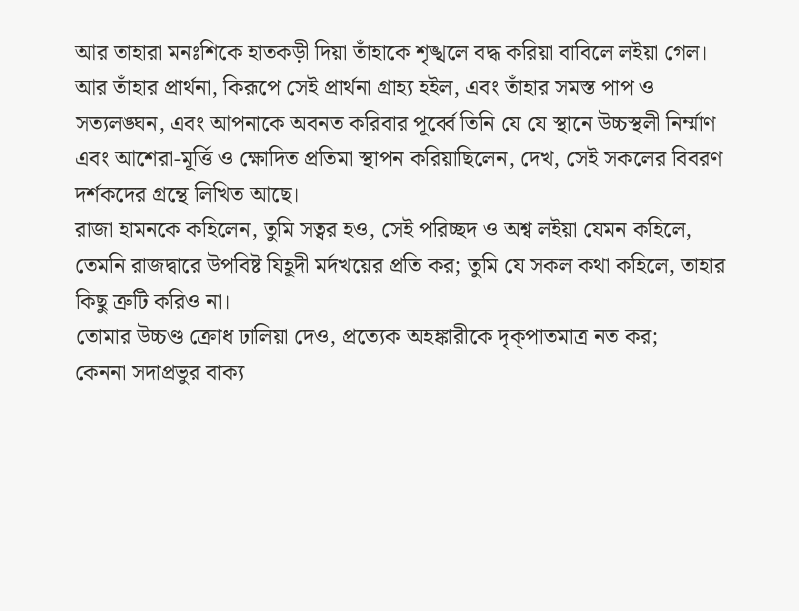আর তাহারা মনঃশিকে হাতকড়ী দিয়া তাঁহাকে শৃঙ্খলে বদ্ধ করিয়া বাবিলে লইয়া গেল।
আর তাঁহার প্রার্থনা, কিরূপে সেই প্রার্থনা গ্রাহ্য হইল, এবং তাঁহার সমস্ত পাপ ও সত্যলঙ্ঘন, এবং আপনাকে অবনত করিবার পূর্ব্বে তিনি যে যে স্থানে উচ্চস্থলী নির্ম্মাণ এবং আশেরা-মূর্ত্তি ও ক্ষোদিত প্রতিমা স্থাপন করিয়াছিলেন, দেখ, সেই সকলের বিবরণ দর্শকদের গ্রন্থে লিখিত আছে।
রাজা হামনকে কহিলেন, তুমি সত্বর হও, সেই পরিচ্ছদ ও অশ্ব লইয়া যেমন কহিলে, তেমনি রাজদ্বারে উপবিষ্ট যিহূদী মর্দখয়ের প্রতি কর; তুমি যে সকল কথা কহিলে, তাহার কিছু ত্রুটি করিও না।
তোমার উচ্চণ্ড ক্রোধ ঢালিয়া দেও, প্রত্যেক অহঙ্কারীকে দৃক্পাতমাত্র নত কর;
কেননা সদাপ্রভুর বাক্য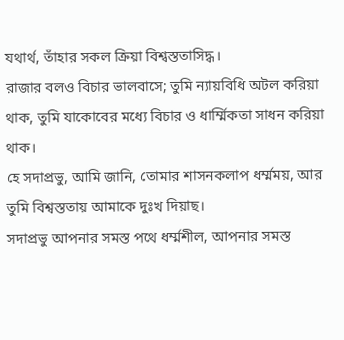যথার্থ, তাঁহার সকল ক্রিয়া বিশ্বস্ততাসিদ্ধ।
রাজার বলও বিচার ভালবাসে; তুমি ন্যায়বিধি অটল করিয়া থাক, তুমি যাকোবের মধ্যে বিচার ও ধার্ম্মিকতা সাধন করিয়া থাক।
হে সদাপ্রভু, আমি জানি, তোমার শাসনকলাপ ধর্ম্মময়, আর তুমি বিশ্বস্ততায় আমাকে দুঃখ দিয়াছ।
সদাপ্রভু আপনার সমস্ত পথে ধর্ম্মশীল, আপনার সমস্ত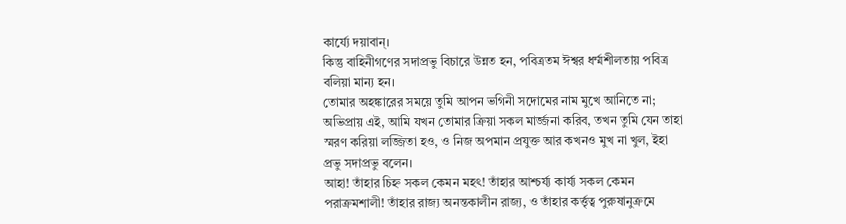কার্য্যে দয়াবান্।
কিন্তু বাহিনীগণের সদাপ্রভু বিচারে উন্নত হন, পবিত্রতম ঈশ্বর ধর্ম্মশীলতায় পবিত্র বলিয়া মান্য হন।
তোমার অহঙ্কারের সময়ে তুমি আপন ভগিনী সদোমের নাম মুখে আনিতে না;
অভিপ্রায় এই, আমি যখন তোমার ক্রিয়া সকল মার্জ্জনা করিব, তখন তুমি যেন তাহা স্মরণ করিয়া লজ্জিতা হও, ও নিজ অপমান প্রযুক্ত আর কখনও মুখ না খুল, ইহা প্রভু সদাপ্রভু বলেন।
আহা! তাঁহার চিহ্ন সকল কেমন মহৎ! তাঁহার আশ্চর্য্য কার্য্য সকল কেমন পরাক্রমশালী! তাঁহার রাজ্য অনন্তকালীন রাজ্য, ও তাঁহার কর্ত্তৃত্ব পুরুষানুক্রমে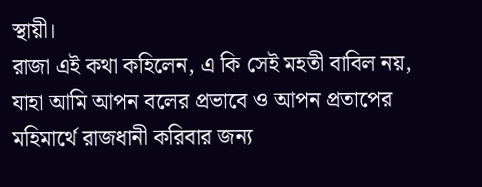স্থায়ী।
রাজা এই কথা কহিলেন, এ কি সেই মহতী বাবিল নয়, যাহা আমি আপন বলের প্রভাবে ও আপন প্রতাপের মহিমার্থে রাজধানী করিবার জন্য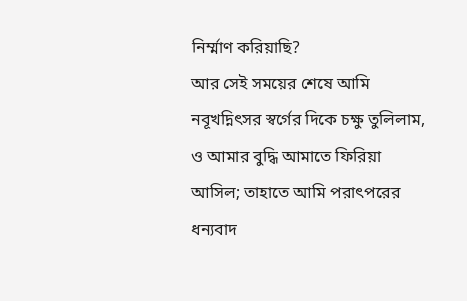নির্ম্মাণ করিয়াছি?
আর সেই সময়ের শেষে আমি নবূখদ্নিৎসর স্বর্গের দিকে চক্ষু তুলিলাম, ও আমার বুদ্ধি আমাতে ফিরিয়া আসিল; তাহাতে আমি পরাৎপরের ধন্যবাদ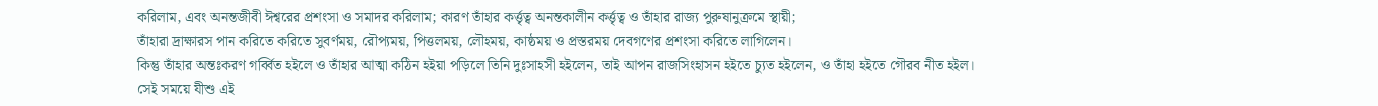করিলাম, এবং অনন্তজীবী ঈশ্বরের প্রশংসা ও সমাদর করিলাম; কারণ তাঁহার কর্ত্তৃত্ব অনন্তকালীন কর্ত্তৃত্ব ও তাঁহার রাজ্য পুরুষানুক্রমে স্থায়ী;
তাঁহারা দ্রাক্ষারস পান করিতে করিতে সুবর্ণময়, রৌপ্যময়, পিত্তলময়, লৌহময়, কাষ্ঠময় ও প্রস্তরময় দেবগণের প্রশংসা করিতে লাগিলেন।
কিন্তু তাঁহার অন্তঃকরণ গর্ব্বিত হইলে ও তাঁহার আত্মা কঠিন হইয়া পড়িলে তিনি দুঃসাহসী হইলেন, তাই আপন রাজসিংহাসন হইতে চ্যুত হইলেন, ও তাঁহা হইতে গৌরব নীত হইল।
সেই সময়ে যীশু এই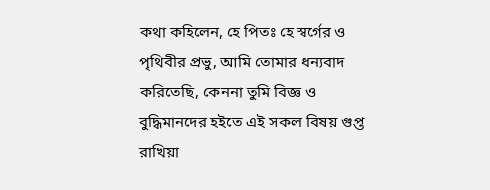কথা কহিলেন, হে পিতঃ হে স্বর্গের ও পৃথিবীর প্রভু, আমি তোমার ধন্যবাদ করিতেছি, কেননা তুমি বিজ্ঞ ও বুদ্ধিমানদের হইতে এই সকল বিষয় গুপ্ত রাখিয়া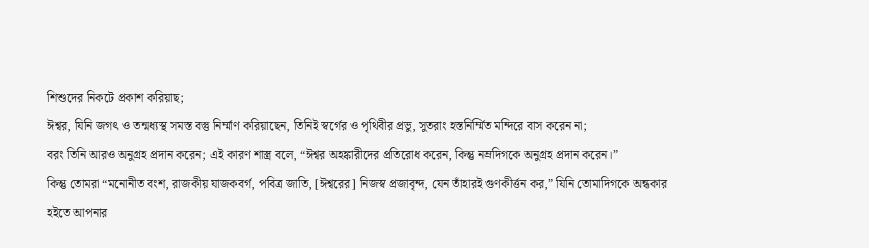শিশুদের নিকটে প্রকাশ করিয়াছ;
ঈশ্বর, যিনি জগৎ ও তন্মধ্যস্থ সমস্ত বস্তু নির্ম্মাণ করিয়াছেন, তিনিই স্বর্গের ও পৃথিবীর প্রভু, সুতরাং হস্তনির্ম্মিত মন্দিরে বাস করেন না;
বরং তিনি আরও অনুগ্রহ প্রদান করেন; এই কারণ শাস্ত্র বলে, “ঈশ্বর অহঙ্কারীদের প্রতিরোধ করেন, কিন্তু নম্রদিগকে অনুগ্রহ প্রদান করেন।”
কিন্তু তোমরা “মনোনীত বংশ, রাজকীয় যাজকবর্গ, পবিত্র জাতি, [ঈশ্বরের] নিজস্ব প্রজাবৃন্দ, যেন তাঁহারই গুণকীর্ত্তন কর,” যিনি তোমাদিগকে অন্ধকার হইতে আপনার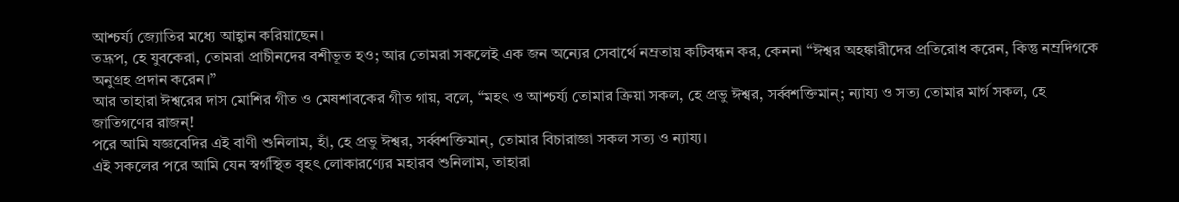আশ্চর্য্য জ্যোতির মধ্যে আহ্বান করিয়াছেন।
তদ্রূপ, হে যুবকেরা, তোমরা প্রাচীনদের বশীভূত হও; আর তোমরা সকলেই এক জন অন্যের সেবার্থে নম্রতায় কটিবন্ধন কর, কেননা “ঈশ্বর অহঙ্কারীদের প্রতিরোধ করেন, কিন্তু নম্রদিগকে অনুগ্রহ প্রদান করেন।”
আর তাহারা ঈশ্বরের দাস মোশির গীত ও মেষশাবকের গীত গায়, বলে, “মহৎ ও আশ্চর্য্য তোমার ক্রিয়া সকল, হে প্রভু ঈশ্বর, সর্ব্বশক্তিমান্; ন্যায্য ও সত্য তোমার মার্গ সকল, হে জাতিগণের রাজন্!
পরে আমি যজ্ঞবেদির এই বাণী শুনিলাম, হাঁ, হে প্রভু ঈশ্বর, সর্ব্বশক্তিমান্, তোমার বিচারাজ্ঞা সকল সত্য ও ন্যায্য।
এই সকলের পরে আমি যেন স্বর্গস্থিত বৃহৎ লোকারণ্যের মহারব শুনিলাম, তাহারা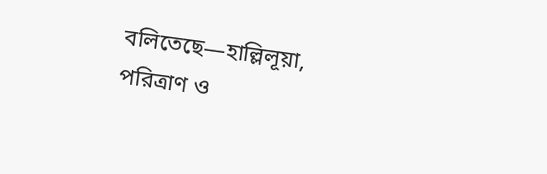বলিতেছে—হাল্লিলূয়া, পরিত্রাণ ও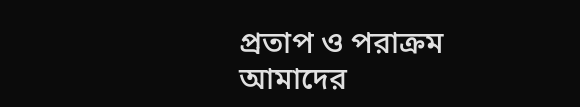প্রতাপ ও পরাক্রম আমাদের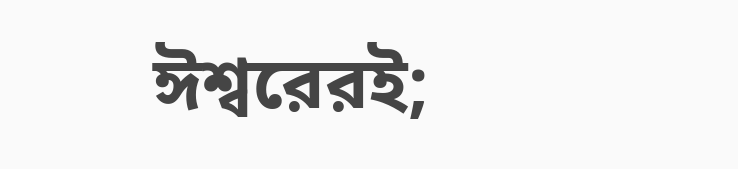ঈশ্বরেরই;